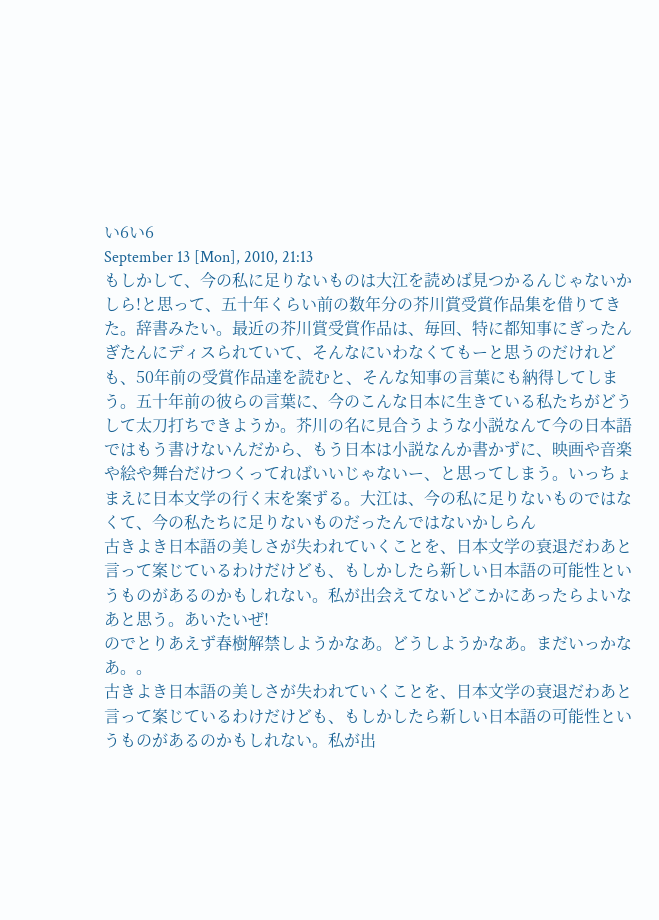い6い6
September 13 [Mon], 2010, 21:13
もしかして、今の私に足りないものは大江を読めば見つかるんじゃないかしら!と思って、五十年くらい前の数年分の芥川賞受賞作品集を借りてきた。辞書みたい。最近の芥川賞受賞作品は、毎回、特に都知事にぎったんぎたんにディスられていて、そんなにいわなくてもーと思うのだけれども、50年前の受賞作品達を読むと、そんな知事の言葉にも納得してしまう。五十年前の彼らの言葉に、今のこんな日本に生きている私たちがどうして太刀打ちできようか。芥川の名に見合うような小説なんて今の日本語ではもう書けないんだから、もう日本は小説なんか書かずに、映画や音楽や絵や舞台だけつくってればいいじゃないー、と思ってしまう。いっちょまえに日本文学の行く末を案ずる。大江は、今の私に足りないものではなくて、今の私たちに足りないものだったんではないかしらん
古きよき日本語の美しさが失われていくことを、日本文学の衰退だわあと言って案じているわけだけども、もしかしたら新しい日本語の可能性というものがあるのかもしれない。私が出会えてないどこかにあったらよいなあと思う。あいたいぜ!
のでとりあえず春樹解禁しようかなあ。どうしようかなあ。まだいっかなあ。。
古きよき日本語の美しさが失われていくことを、日本文学の衰退だわあと言って案じているわけだけども、もしかしたら新しい日本語の可能性というものがあるのかもしれない。私が出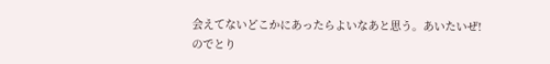会えてないどこかにあったらよいなあと思う。あいたいぜ!
のでとり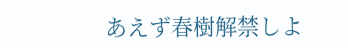あえず春樹解禁しよ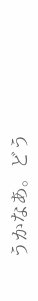うかなあ。どう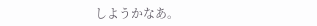しようかなあ。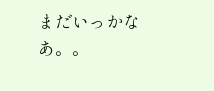まだいっかなあ。。